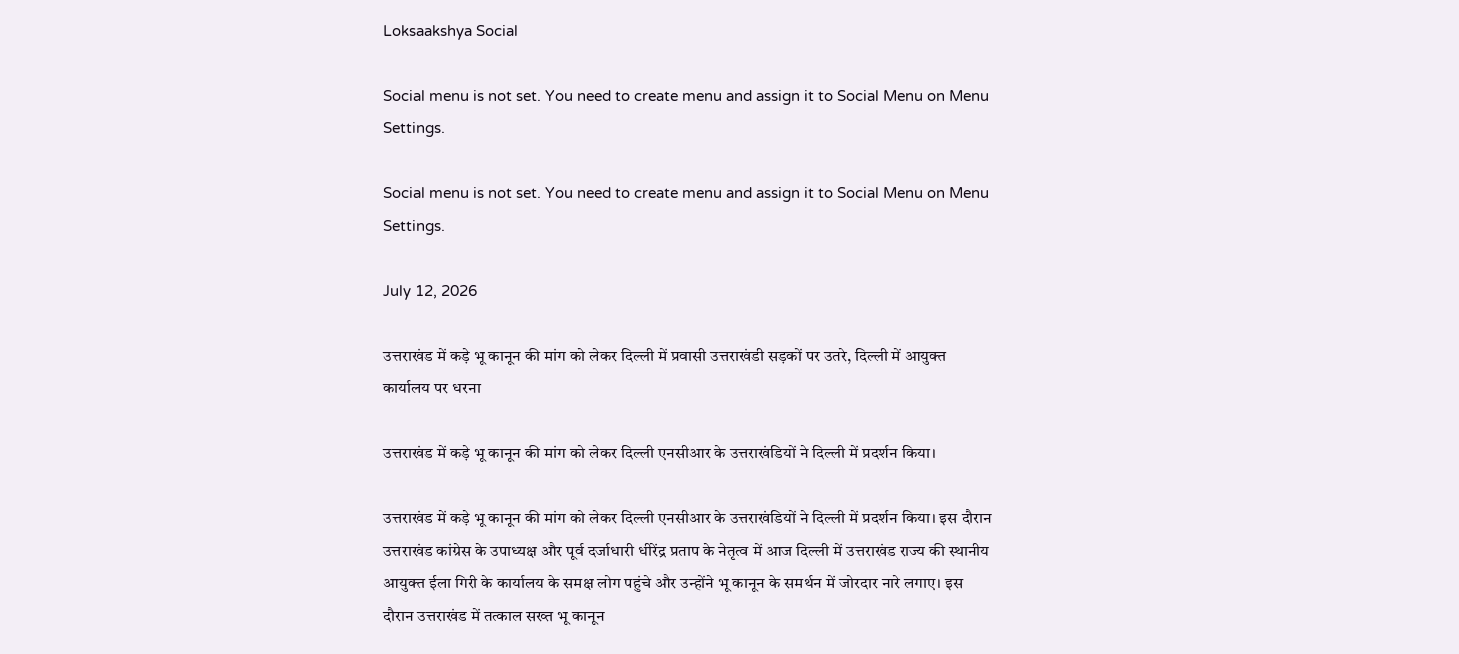Loksaakshya Social

Social menu is not set. You need to create menu and assign it to Social Menu on Menu Settings.

Social menu is not set. You need to create menu and assign it to Social Menu on Menu Settings.

July 12, 2026

उत्तराखंड में कड़े भू कानून की मांग को लेकर दिल्ली में प्रवासी उत्तराखंडी सड़कों पर उतरे, दिल्ली में आयुक्त कार्यालय पर धरना

उत्तराखंड में कड़े भू कानून की मांग को लेकर दिल्ली एनसीआर के उत्तराखंडियों ने दिल्ली में प्रदर्शन किया।

उत्तराखंड में कड़े भू कानून की मांग को लेकर दिल्ली एनसीआर के उत्तराखंडियों ने दिल्ली में प्रदर्शन किया। इस दौरान उत्तराखंड कांग्रेस के उपाध्यक्ष और पूर्व दर्जाधारी धीरेंद्र प्रताप के नेतृत्व में आज दिल्ली में उत्तराखंड राज्य की स्थानीय आयुक्त ईला गिरी के कार्यालय के समक्ष लोग पहुंचे और उन्होंने भू कानून के समर्थन में जोरदार नारे लगाए। इस दौरान उत्तराखंड में तत्काल सख्त भू कानून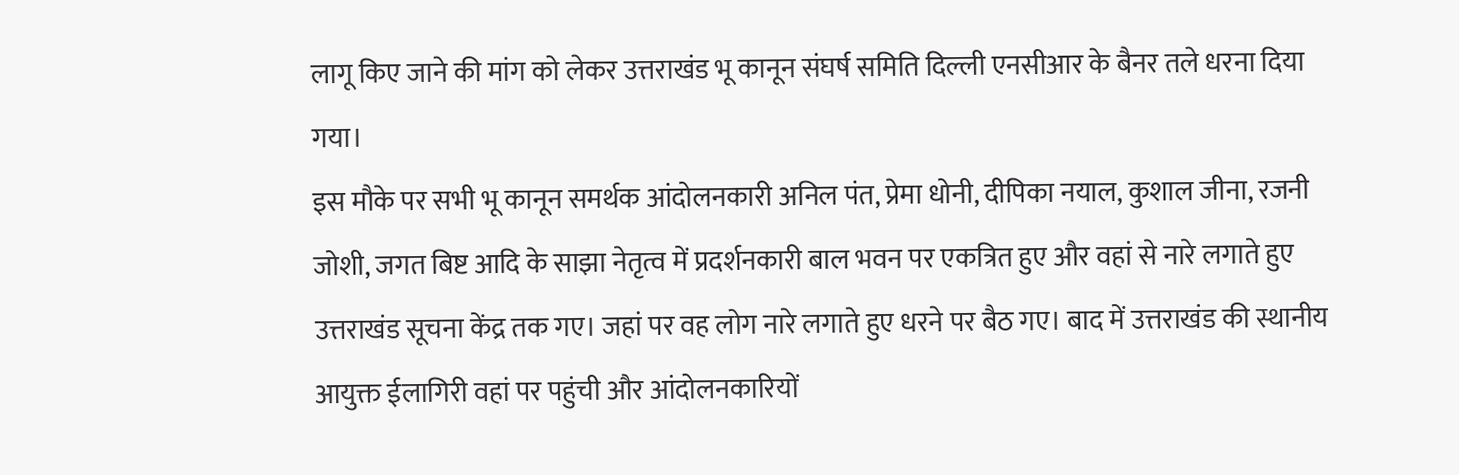लागू किए जाने की मांग को लेकर उत्तराखंड भू कानून संघर्ष समिति दिल्ली एनसीआर के बैनर तले धरना दिया गया।
इस मौके पर सभी भू कानून समर्थक आंदोलनकारी अनिल पंत, प्रेमा धोनी, दीपिका नयाल, कुशाल जीना, रजनी जोशी, जगत बिष्ट आदि के साझा नेतृत्व में प्रदर्शनकारी बाल भवन पर एकत्रित हुए और वहां से नारे लगाते हुए उत्तराखंड सूचना केंद्र तक गए। जहां पर वह लोग नारे लगाते हुए धरने पर बैठ गए। बाद में उत्तराखंड की स्थानीय आयुक्त ईलागिरी वहां पर पहुंची और आंदोलनकारियों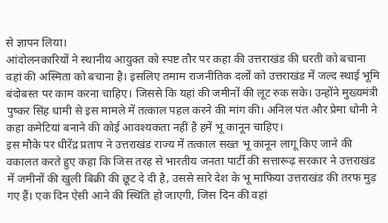से ज्ञापन लिया।
आंदोलनकारियों ने स्थानीय आयुक्त को स्पष्ट तौर पर कहा की उत्तराखंड की धरती को बचाना वहां की अस्मिता को बचाना है। इसलिए तमाम राजनीतिक दलों को उत्तराखंड में जल्द स्थाई भूमि बंदोबस्त पर काम करना चाहिए। जिससे कि यहां की जमीनों की लूट रुक सके। उन्होंने मुख्यमंत्री पुष्कर सिंह धामी से इस मामले में तत्काल पहल करने की मांग की। अनिल पंत और प्रेमा धोनी ने कहा कमेटियां बनाने की कोई आवश्यकता नहीं है हमें भू कानून चाहिए।
इस मौके पर धीरेंद्र प्रताप ने उत्तराखंड राज्य में तत्काल सख्त भू कानून लागू किए जाने की वकालत करते हुए कहा कि जिस तरह से भारतीय जनता पार्टी की सत्तारूढ़ सरकार ने उत्तराखंड में जमीनों की खुली बिक्री की छूट दे दी है, उससे सारे देश के भू माफिया उत्तराखंड की तरफ मुड़ गए हैं। एक दिन ऐसी आने की स्थिति हो जाएगी, जिस दिन की वहां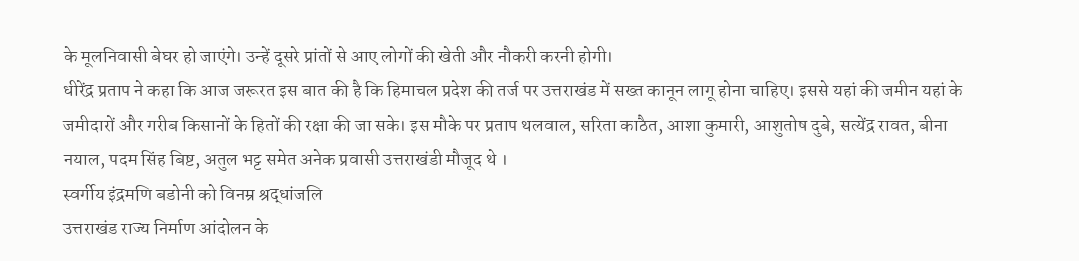के मूलनिवासी बेघर हो जाएंगे। उन्हें दूसरे प्रांतों से आए लोगों की खेती और नौकरी करनी होगी।
धीरेंद्र प्रताप ने कहा कि आज जरूरत इस बात की है कि हिमाचल प्रदेश की तर्ज पर उत्तराखंड में सख्त कानून लागू होना चाहिए। इससे यहां की जमीन यहां के जमीदारों और गरीब किसानों के हितों की रक्षा की जा सके। इस मौके पर प्रताप थलवाल, सरिता काठैत, आशा कुमारी, आशुतोष दुबे, सत्येंद्र रावत, बीना नयाल, पदम सिंह बिष्ट, अतुल भट्ट समेत अनेक प्रवासी उत्तराखंडी मौजूद थे ।
स्वर्गीय इंद्रमणि बडोनी को विनम्र श्रद्धांजलि
उत्तराखंड राज्य निर्माण आंदोलन के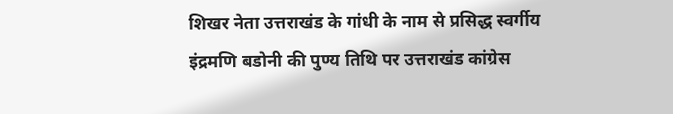शिखर नेता उत्तराखंड के गांधी के नाम से प्रसिद्ध स्वर्गीय इंद्रमणि बडोनी की पुण्य तिथि पर उत्तराखंड कांग्रेस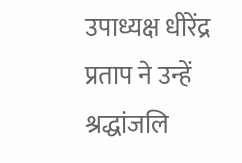उपाध्यक्ष धीरेंद्र प्रताप ने उन्हें श्रद्धांजलि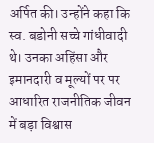अर्पित की। उन्होंने कहा कि स्व. बडोनी सच्चे गांधीवादी थे। उनका अहिंसा और इमानदारी व मूल्यों पर पर आधारित राजनीतिक जीवन में बड़ा विश्वास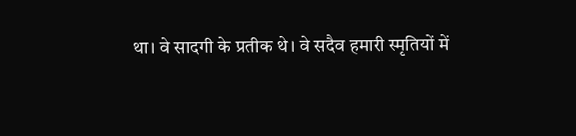था। वे सादगी के प्रतीक थे। वे सदैव हमारी स्मृतियों में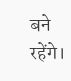बने रहेंगे।